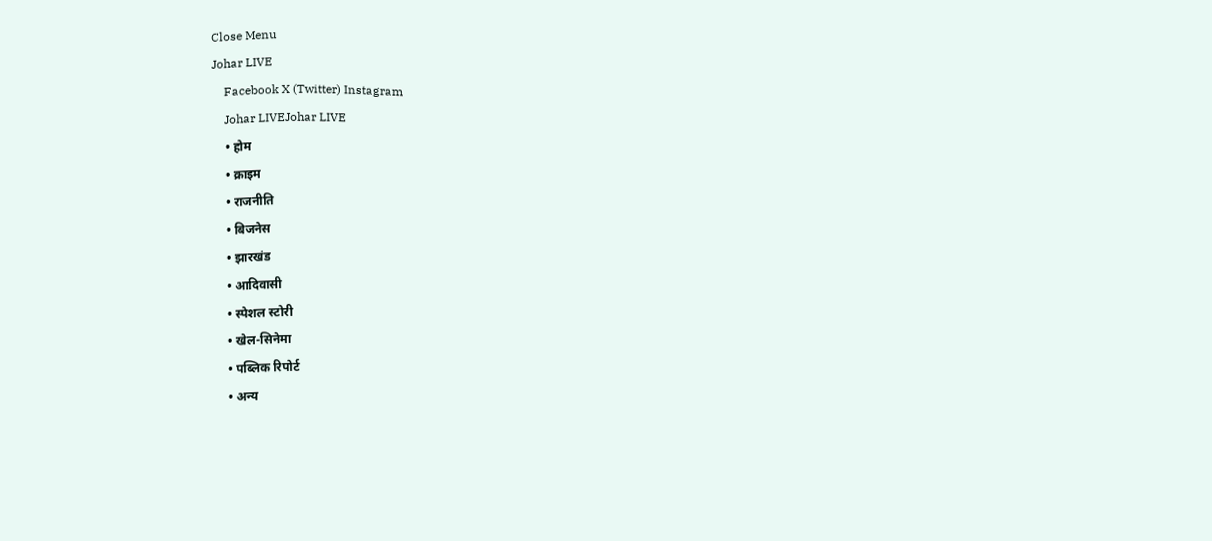Close Menu
Johar LIVE
    Facebook X (Twitter) Instagram
    Johar LIVEJohar LIVE
    • होम
    • क्राइम
    • राजनीति
    • बिजनेस
    • झारखंड
    • आदिवासी
    • स्पेशल स्टोरी
    • खेल-सिनेमा
    • पब्लिक रिपोर्ट
    • अन्य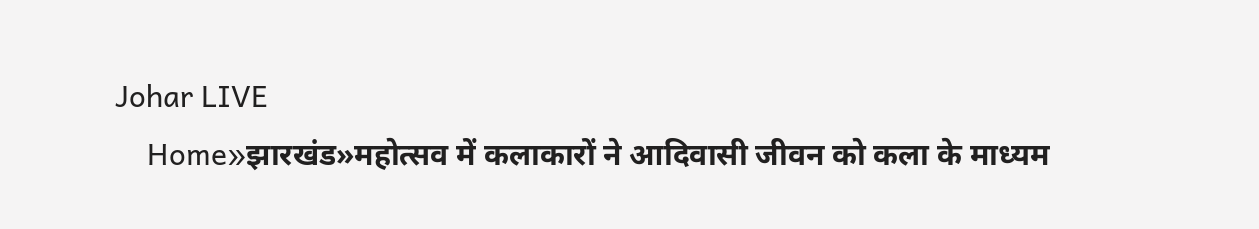Johar LIVE
    Home»झारखंड»महोत्सव में कलाकारों ने आदिवासी जीवन को कला के माध्यम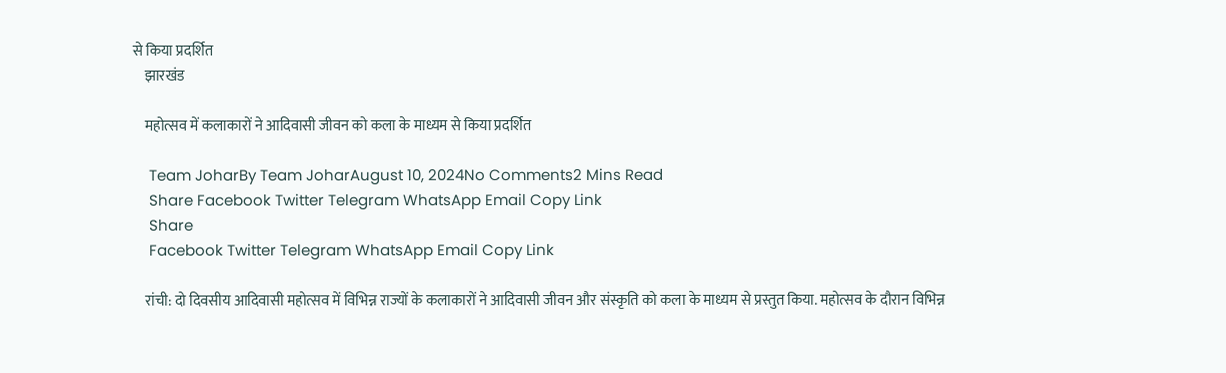से किया प्रदर्शित
    झारखंड

    महोत्सव में कलाकारों ने आदिवासी जीवन को कला के माध्यम से किया प्रदर्शित

    Team JoharBy Team JoharAugust 10, 2024No Comments2 Mins Read
    Share Facebook Twitter Telegram WhatsApp Email Copy Link
    Share
    Facebook Twitter Telegram WhatsApp Email Copy Link

    रांची: दो दिवसीय आदिवासी महोत्सव में विभिन्न राज्यों के कलाकारों ने आदिवासी जीवन और संस्कृति को कला के माध्यम से प्रस्तुत किया. महोत्सव के दौरान विभिन्न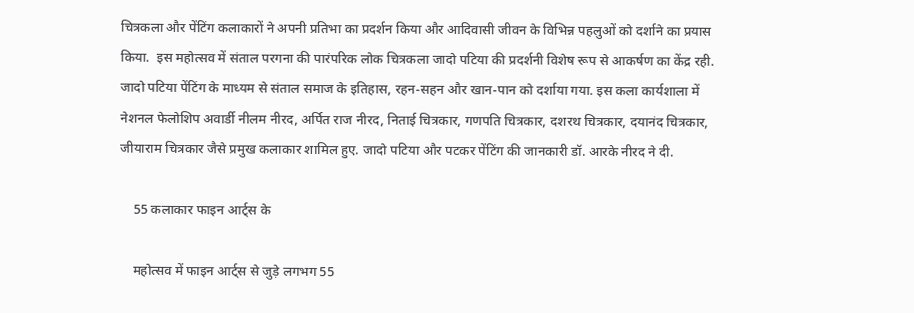चित्रकला और पेंटिंग कलाकारों ने अपनी प्रतिभा का प्रदर्शन किया और आदिवासी जीवन के विभिन्न पहलुओं को दर्शाने का प्रयास किया.  इस महोत्सव में संताल परगना की पारंपरिक लोक चित्रकला जादो पटिया की प्रदर्शनी विशेष रूप से आकर्षण का केंद्र रही. जादो पटिया पेंटिंग के माध्यम से संताल समाज के इतिहास, रहन-सहन और खान-पान को दर्शाया गया. इस कला कार्यशाला में नेशनल फेलोशिप अवार्डी नीलम नीरद, अर्पित राज नीरद, निताई चित्रकार, गणपति चित्रकार, दशरथ चित्रकार, दयानंद चित्रकार, जीयाराम चित्रकार जैसे प्रमुख कलाकार शामिल हुए. जादो पटिया और पटकर पेंटिंग की जानकारी डॉ. आरके नीरद ने दी.

    55 कलाकार फाइन आर्ट्स के

    महोत्सव में फाइन आर्ट्स से जुड़े लगभग 55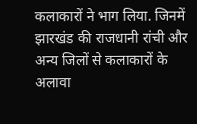कलाकारों ने भाग लिया. जिनमें झारखंड की राजधानी रांची और अन्य जिलों से कलाकारों के अलावा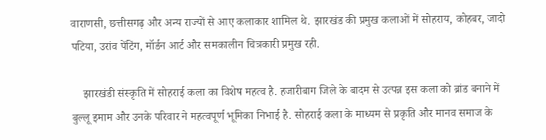वाराणसी, छत्तीसगढ़ और अन्य राज्यों से आए कलाकार शामिल थे. झारखंड की प्रमुख कलाओं में सोहराय, कोहबर, जादो पटिया, उरांव पेंटिंग, मॉर्डन आर्ट और समकालीन चित्रकारी प्रमुख रही.

    झारखंडी संस्कृति में सोहराई कला का विशेष महत्व है. हजारीबाग जिले के बादम से उत्पन्न इस कला को ब्रांड बनाने में बुल्लू इमाम और उनके परिवार ने महत्वपूर्ण भूमिका निभाई है. सोहराई कला के माध्यम से प्रकृति और मानव समाज के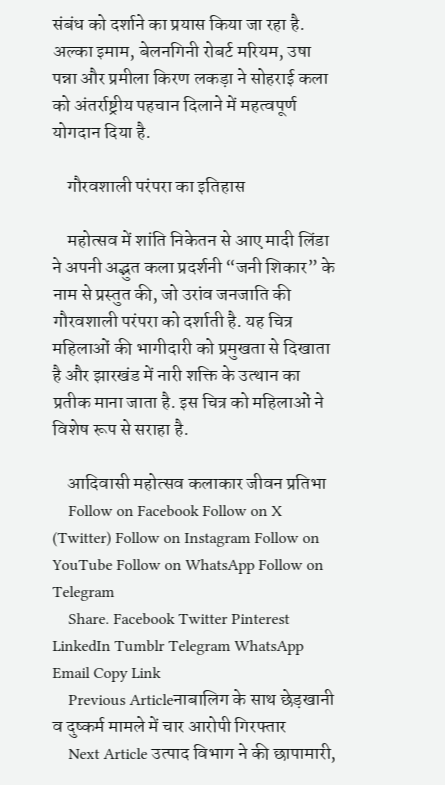संबंध को दर्शाने का प्रयास किया जा रहा है. अल्का इमाम, बेलनगिनी रोबर्ट मरियम, उषा पन्ना और प्रमीला किरण लकड़ा ने सोहराई कला को अंतर्राष्ट्रीय पहचान दिलाने में महत्वपूर्ण योगदान दिया है.

    गौरवशाली परंपरा का इतिहास

    महोत्सव में शांति निकेतन से आए मादी लिंडा ने अपनी अद्भुत कला प्रदर्शनी “जनी शिकार” के नाम से प्रस्तुत की, जो उरांव जनजाति की गौरवशाली परंपरा को दर्शाती है. यह चित्र महिलाओं की भागीदारी को प्रमुखता से दिखाता है और झारखंड में नारी शक्ति के उत्थान का प्रतीक माना जाता है. इस चित्र को महिलाओं ने विशेष रूप से सराहा है.

    आदिवासी महोत्सव कलाकार जीवन प्रतिभा
    Follow on Facebook Follow on X (Twitter) Follow on Instagram Follow on YouTube Follow on WhatsApp Follow on Telegram
    Share. Facebook Twitter Pinterest LinkedIn Tumblr Telegram WhatsApp Email Copy Link
    Previous Articleनाबालिग के साथ छेड़खानी व दुष्कर्म मामले में चार आरोपी गिरफ्तार
    Next Article उत्पाद विभाग ने की छापामारी,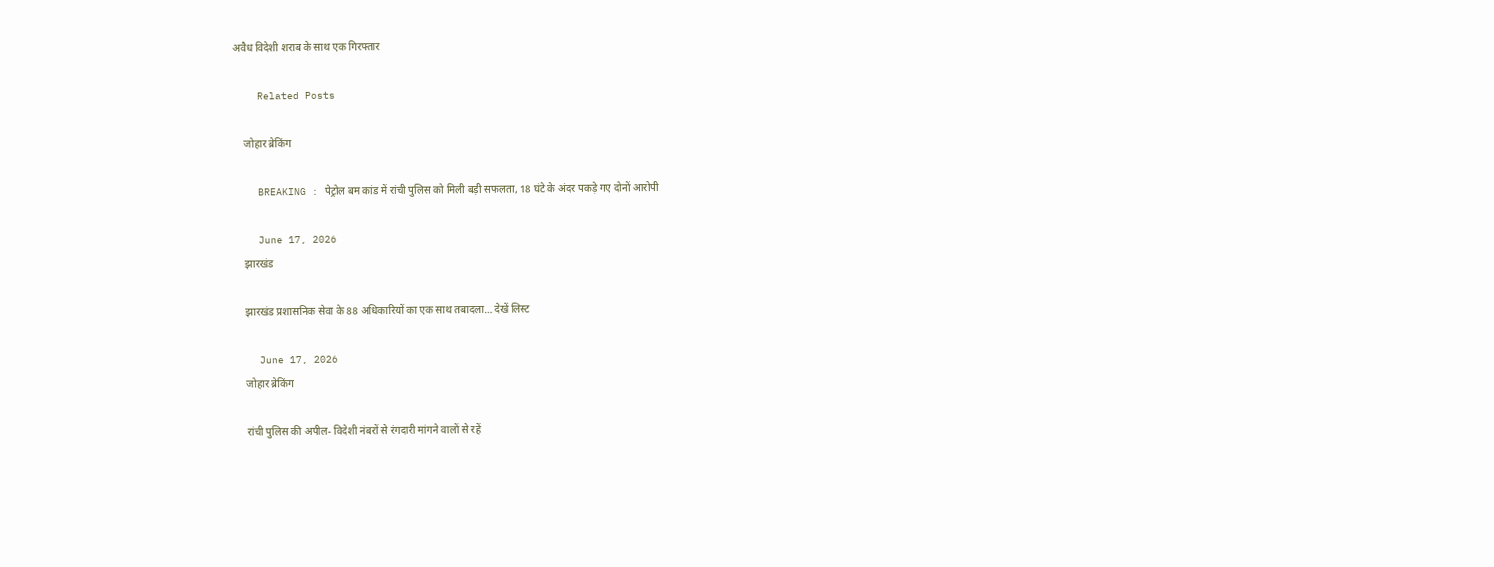अवैध विदेशी शराब के साथ एक गिरफ्तार

    Related Posts

    जोहार ब्रेकिंग

    BREAKING : पेट्रोल बम कांड में रांची पुलिस को मिली बड़ी सफलता, 18 घंटे के अंदर पकड़े गए दोनों आरोपी

    June 17, 2026
    झारखंड

    झारखंड प्रशासनिक सेवा के 88 अधिकारियों का एक साथ तबादला… देखें लिस्ट

    June 17, 2026
    जोहार ब्रेकिंग

    रांची पुलिस की अपील- विदेशी नंबरों से रंगदारी मांगने वालों से रहें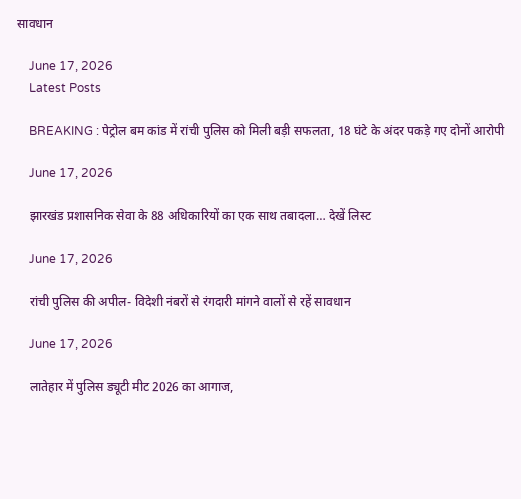सावधान

    June 17, 2026
    Latest Posts

    BREAKING : पेट्रोल बम कांड में रांची पुलिस को मिली बड़ी सफलता, 18 घंटे के अंदर पकड़े गए दोनों आरोपी

    June 17, 2026

    झारखंड प्रशासनिक सेवा के 88 अधिकारियों का एक साथ तबादला… देखें लिस्ट

    June 17, 2026

    रांची पुलिस की अपील- विदेशी नंबरों से रंगदारी मांगने वालों से रहें सावधान

    June 17, 2026

    लातेहार में पुलिस ड्यूटी मीट 2026 का आगाज,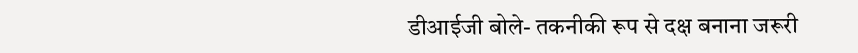डीआईजी बोले- तकनीकी रूप से दक्ष बनाना जरूरी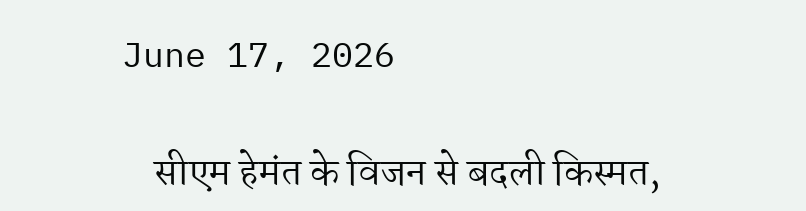June 17, 2026

    सीएम हेमंत के विजन से बदली किस्मत,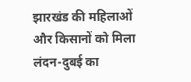झारखंड की महिलाओं और किसानों को मिला लंदन-दुबई का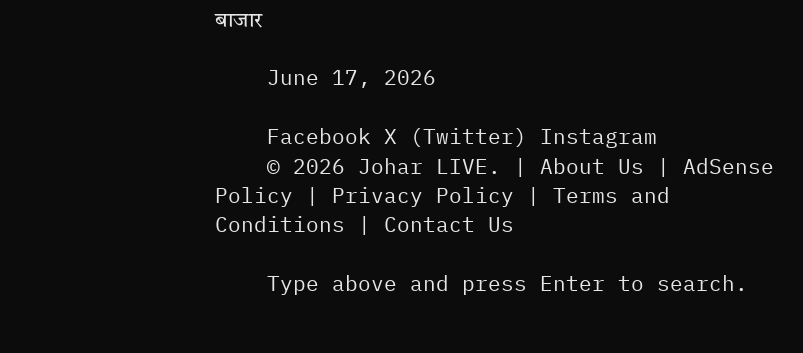बाजार

    June 17, 2026

    Facebook X (Twitter) Instagram
    © 2026 Johar LIVE. | About Us | AdSense Policy | Privacy Policy | Terms and Conditions | Contact Us

    Type above and press Enter to search.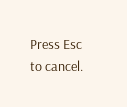Press Esc to cancel.